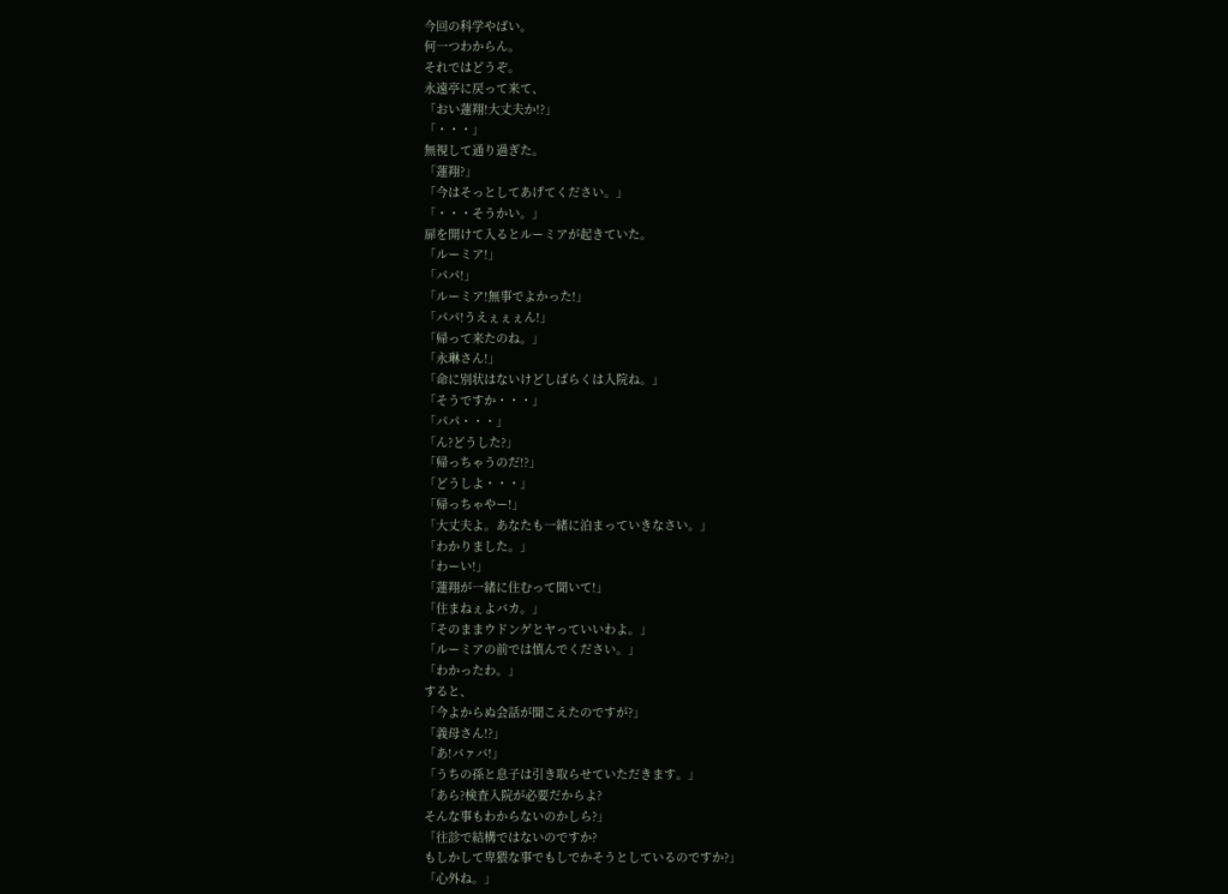今回の科学やばい。
何一つわからん。
それではどうぞ。
永遠亭に戻って来て、
「おい蓮翔!大丈夫か!?」
「・・・」
無視して通り過ぎた。
「蓮翔?」
「今はそっとしてあげてください。」
「・・・そうかい。」
扉を開けて入るとルーミアが起きていた。
「ルーミア!」
「パパ!」
「ルーミア!無事でよかった!」
「パパ!うえぇぇぇん!」
「帰って来たのね。」
「永琳さん!」
「命に別状はないけどしばらくは入院ね。」
「そうですか・・・」
「パパ・・・」
「ん?どうした?」
「帰っちゃうのだ!?」
「どうしよ・・・」
「帰っちゃやー!」
「大丈夫よ。あなたも一緒に泊まっていきなさい。」
「わかりました。」
「わーい!」
「蓮翔が一緒に住むって聞いて!」
「住まねぇよバカ。」
「そのままウドンゲとヤっていいわよ。」
「ルーミアの前では慎んでください。」
「わかったわ。」
すると、
「今よからぬ会話が聞こえたのですが?」
「義母さん!?」
「あ!バァバ!」
「うちの孫と息子は引き取らせていただきます。」
「あら?検査入院が必要だからよ?
そんな事もわからないのかしら?」
「往診で結構ではないのですか?
もしかして卑猥な事でもしでかそうとしているのですか?」
「心外ね。」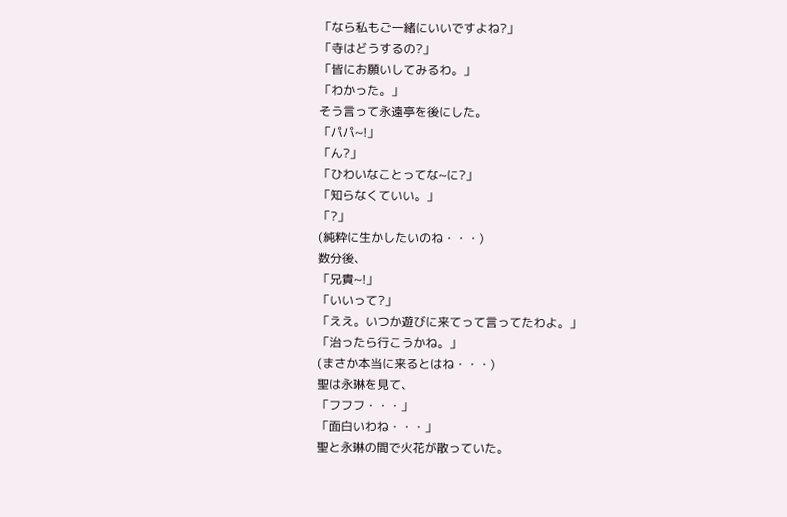「なら私もご一緒にいいですよね?」
「寺はどうするの?」
「皆にお願いしてみるわ。」
「わかった。」
そう言って永遠亭を後にした。
「パパ~!」
「ん?」
「ひわいなことってな~に?」
「知らなくていい。」
「?」
(純粋に生かしたいのね・・・)
数分後、
「兄貴~!」
「いいって?」
「ええ。いつか遊びに来てって言ってたわよ。」
「治ったら行こうかね。」
(まさか本当に来るとはね・・・)
聖は永琳を見て、
「フフフ・・・」
「面白いわね・・・」
聖と永琳の間で火花が散っていた。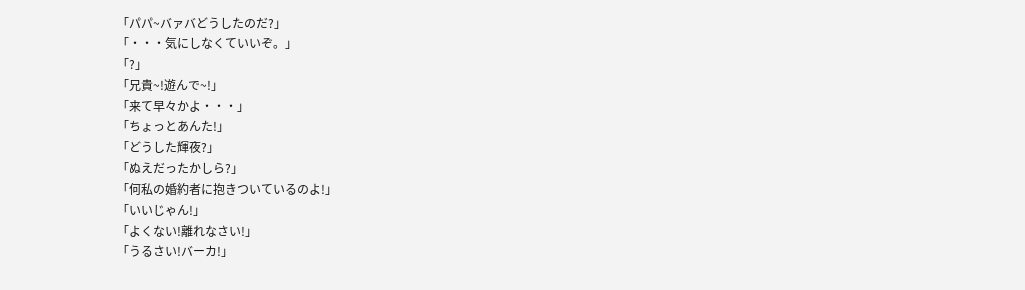「パパ~バァバどうしたのだ?」
「・・・気にしなくていいぞ。」
「?」
「兄貴~!遊んで~!」
「来て早々かよ・・・」
「ちょっとあんた!」
「どうした輝夜?」
「ぬえだったかしら?」
「何私の婚約者に抱きついているのよ!」
「いいじゃん!」
「よくない!離れなさい!」
「うるさい!バーカ!」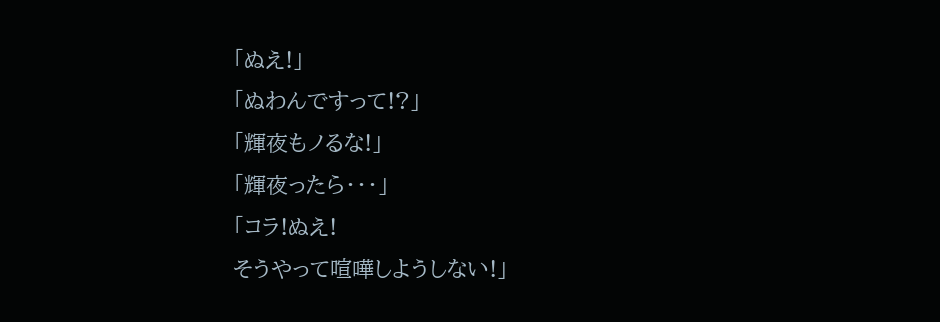「ぬえ!」
「ぬわんですって!?」
「輝夜もノるな!」
「輝夜ったら・・・」
「コラ!ぬえ!
そうやって喧嘩しようしない!」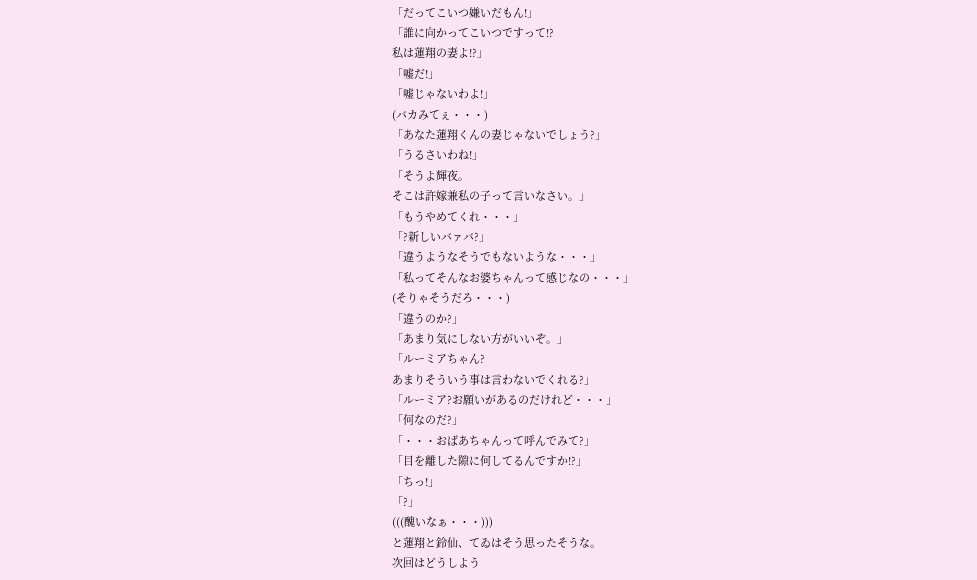「だってこいつ嫌いだもん!」
「誰に向かってこいつですって!?
私は蓮翔の妻よ!?」
「嘘だ!」
「嘘じゃないわよ!」
(バカみてぇ・・・)
「あなた蓮翔くんの妻じゃないでしょう?」
「うるさいわね!」
「そうよ輝夜。
そこは許嫁兼私の子って言いなさい。」
「もうやめてくれ・・・」
「?新しいバァバ?」
「違うようなそうでもないような・・・」
「私ってそんなお婆ちゃんって感じなの・・・」
(そりゃそうだろ・・・)
「違うのか?」
「あまり気にしない方がいいぞ。」
「ルーミアちゃん?
あまりそういう事は言わないでくれる?」
「ルーミア?お願いがあるのだけれど・・・」
「何なのだ?」
「・・・おばあちゃんって呼んでみて?」
「目を離した隙に何してるんですか!?」
「ちっ!」
「?」
(((醜いなぁ・・・)))
と蓮翔と鈴仙、てゐはそう思ったそうな。
次回はどうしよう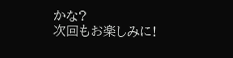かな?
次回もお楽しみに!